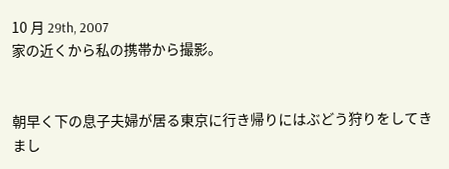10 月 29th, 2007
家の近くから私の携帯から撮影。


朝早く下の息子夫婦が居る東京に行き帰りにはぶどう狩りをしてきまし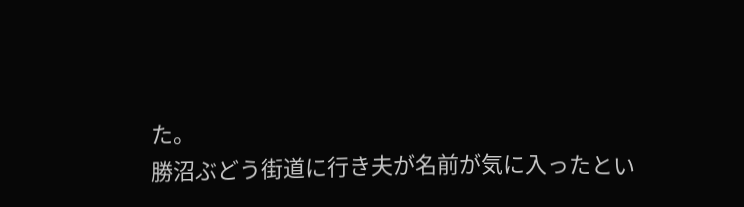た。
勝沼ぶどう街道に行き夫が名前が気に入ったとい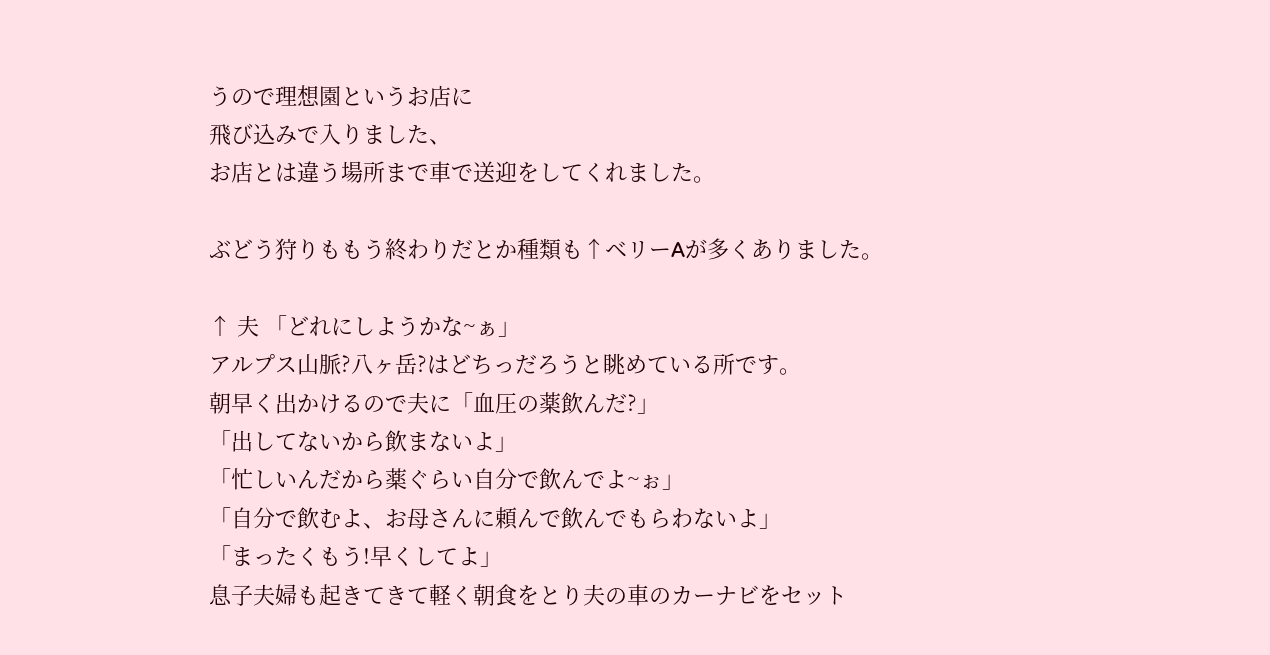うので理想園というお店に
飛び込みで入りました、
お店とは違う場所まで車で送迎をしてくれました。

ぶどう狩りももう終わりだとか種類も↑ベリーAが多くありました。

↑ 夫 「どれにしようかな~ぁ」
アルプス山脈?八ヶ岳?はどちっだろうと眺めている所です。
朝早く出かけるので夫に「血圧の薬飲んだ?」
「出してないから飲まないよ」
「忙しいんだから薬ぐらい自分で飲んでよ~ぉ」
「自分で飲むよ、お母さんに頼んで飲んでもらわないよ」
「まったくもう!早くしてよ」
息子夫婦も起きてきて軽く朝食をとり夫の車のカーナビをセット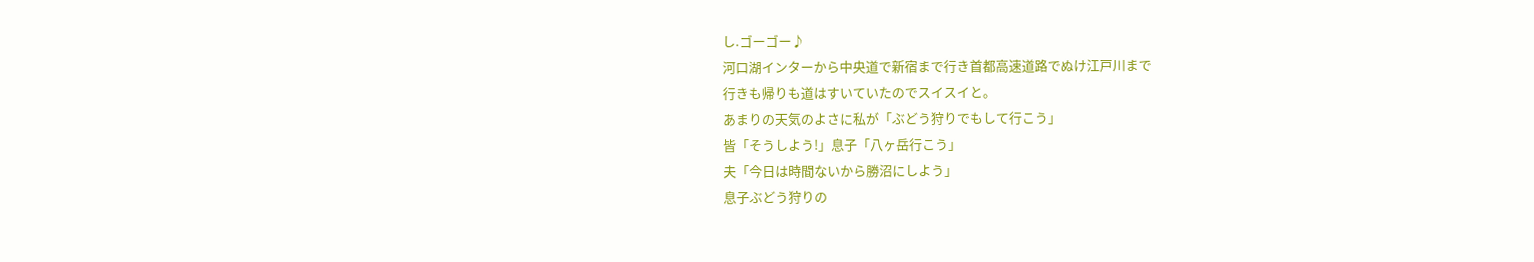し.ゴーゴー♪
河口湖インターから中央道で新宿まで行き首都高速道路でぬけ江戸川まで
行きも帰りも道はすいていたのでスイスイと。
あまりの天気のよさに私が「ぶどう狩りでもして行こう」
皆「そうしよう!」息子「八ヶ岳行こう」
夫「今日は時間ないから勝沼にしよう」
息子ぶどう狩りの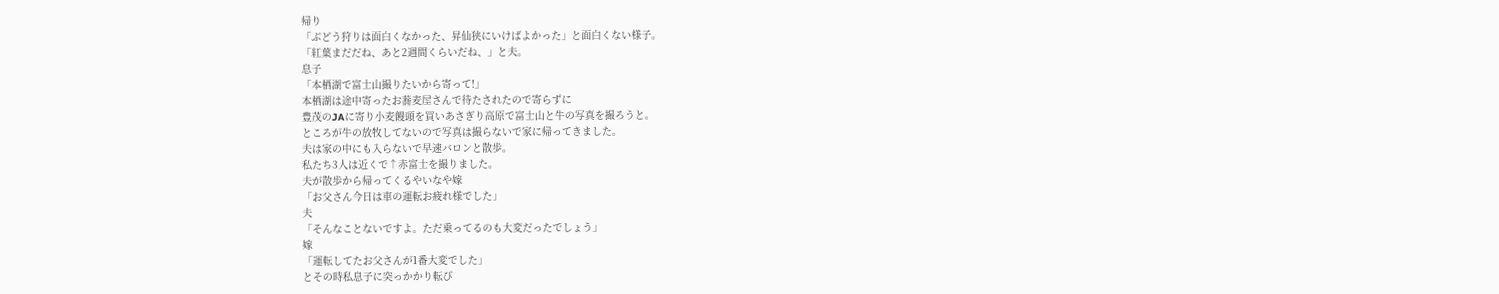帰り
「ぶどう狩りは面白くなかった、昇仙狭にいけばよかった」と面白くない様子。
「紅葉まだだね、あと2週間くらいだね、」と夫。
息子
「本栖湖で富士山撮りたいから寄って!」
本栖湖は途中寄ったお蕎麦屋さんで待たされたので寄らずに
豊茂のJAに寄り小麦饅頭を買いあさぎり高原で富士山と牛の写真を撮ろうと。
ところが牛の放牧してないので写真は撮らないで家に帰ってきました。
夫は家の中にも入らないで早速バロンと散歩。
私たち3人は近くで↑赤富士を撮りました。
夫が散歩から帰ってくるやいなや嫁
「お父さん今日は車の運転お疲れ様でした」
夫
「そんなことないですよ。ただ乗ってるのも大変だったでしょう」
嫁
「運転してたお父さんが1番大変でした」
とその時私息子に突っかかり転び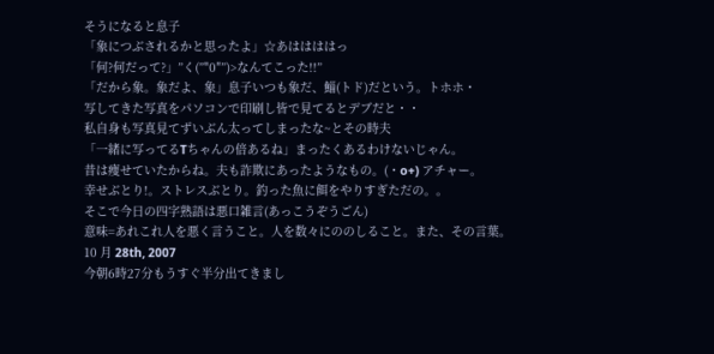そうになると息子
「象につぶされるかと思ったよ」☆あははははっ
「何?何だって?」”く(”"0″”)>なんてこった!!”
「だから象。象だよ、象」息子いつも象だ、鯔(トド)だという。トホホ・
写してきた写真をパソコンで印刷し皆で見てるとデブだと・・
私自身も写真見てずいぶん太ってしまったな~とその時夫
「一緒に写ってるTちゃんの倍あるね」まったくあるわけないじゃん。
昔は痩せていたからね。夫も詐欺にあったようなもの。(・o+) アチャー。
幸せぶとり!。ストレスぶとり。釣った魚に餌をやりすぎただの。。
そこで今日の四字熟語は悪口雑言(あっこうぞうごん)
意味=あれこれ人を悪く言うこと。人を数々にののしること。また、その言葉。
10 月 28th, 2007
今朝6時27分もうすぐ半分出てきまし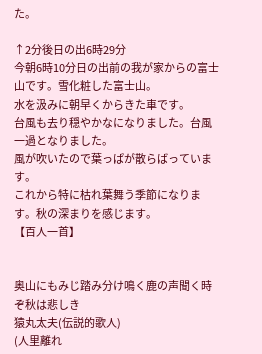た。

↑2分後日の出6時29分
今朝6時10分日の出前の我が家からの富士山です。雪化粧した富士山。
水を汲みに朝早くからきた車です。
台風も去り穏やかなになりました。台風一過となりました。
風が吹いたので葉っぱが散らばっています。
これから特に枯れ葉舞う季節になります。秋の深まりを感じます。
【百人一首】


奥山にもみじ踏み分け鳴く鹿の声聞く時ぞ秋は悲しき
猿丸太夫(伝説的歌人)
(人里離れ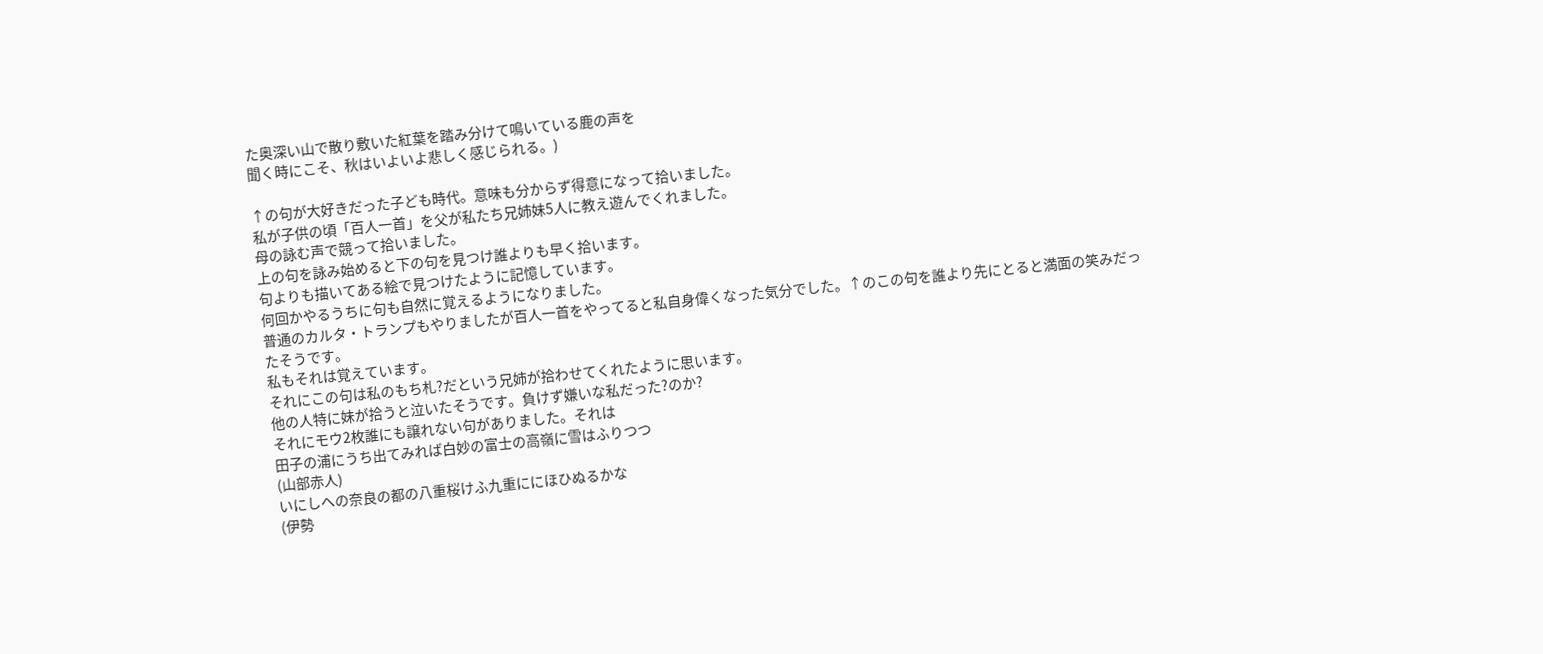た奥深い山で散り敷いた紅葉を踏み分けて鳴いている鹿の声を
聞く時にこそ、秋はいよいよ悲しく感じられる。)

↑の句が大好きだった子ども時代。意味も分からず得意になって拾いました。
私が子供の頃「百人一首」を父が私たち兄姉妹5人に教え遊んでくれました。
母の詠む声で競って拾いました。
上の句を詠み始めると下の句を見つけ誰よりも早く拾います。
句よりも描いてある絵で見つけたように記憶しています。
何回かやるうちに句も自然に覚えるようになりました。
普通のカルタ・トランプもやりましたが百人一首をやってると私自身偉くなった気分でした。↑のこの句を誰より先にとると満面の笑みだったそうです。
私もそれは覚えています。
それにこの句は私のもち札?だという兄姉が拾わせてくれたように思います。
他の人特に妹が拾うと泣いたそうです。負けず嫌いな私だった?のか?
それにモウ2枚誰にも譲れない句がありました。それは
田子の浦にうち出てみれば白妙の富士の高嶺に雪はふりつつ
(山部赤人)
いにしへの奈良の都の八重桜けふ九重ににほひぬるかな
(伊勢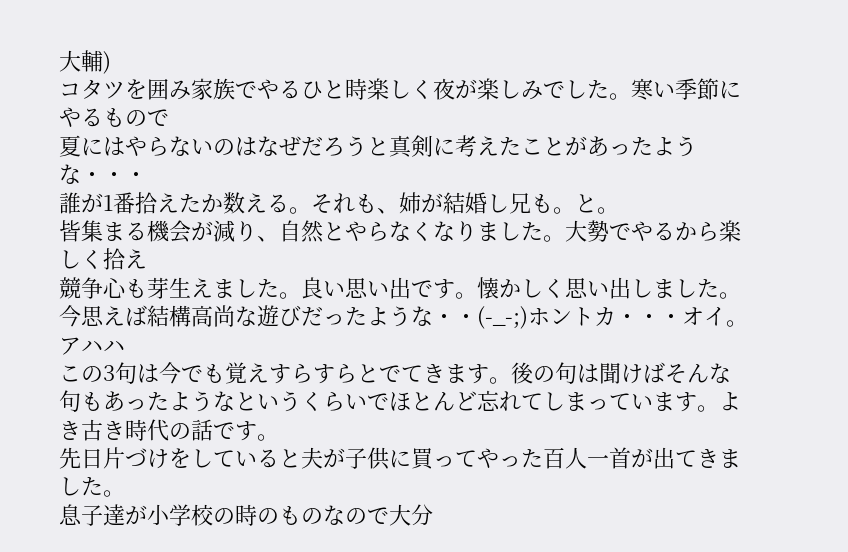大輔)
コタツを囲み家族でやるひと時楽しく夜が楽しみでした。寒い季節にやるもので
夏にはやらないのはなぜだろうと真剣に考えたことがあったような・・・
誰が1番拾えたか数える。それも、姉が結婚し兄も。と。
皆集まる機会が減り、自然とやらなくなりました。大勢でやるから楽しく拾え
競争心も芽生えました。良い思い出です。懐かしく思い出しました。
今思えば結構高尚な遊びだったような・・(-_-;)ホントカ・・・オイ。アハハ
この3句は今でも覚えすらすらとでてきます。後の句は聞けばそんな句もあったようなというくらいでほとんど忘れてしまっています。よき古き時代の話です。
先日片づけをしていると夫が子供に買ってやった百人一首が出てきました。
息子達が小学校の時のものなので大分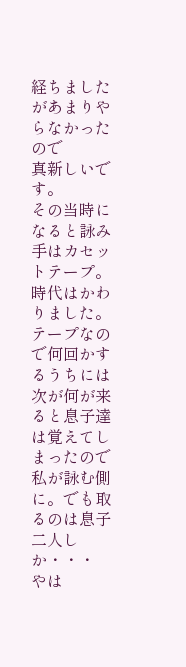経ちましたがあまりやらなかったので
真新しいです。
その当時になると詠み手はカセットテープ。時代はかわりました。
テープなので何回かするうちには次が何が来ると息子達は覚えてしまったので私が詠む側に。でも取るのは息子二人しか・・・
やは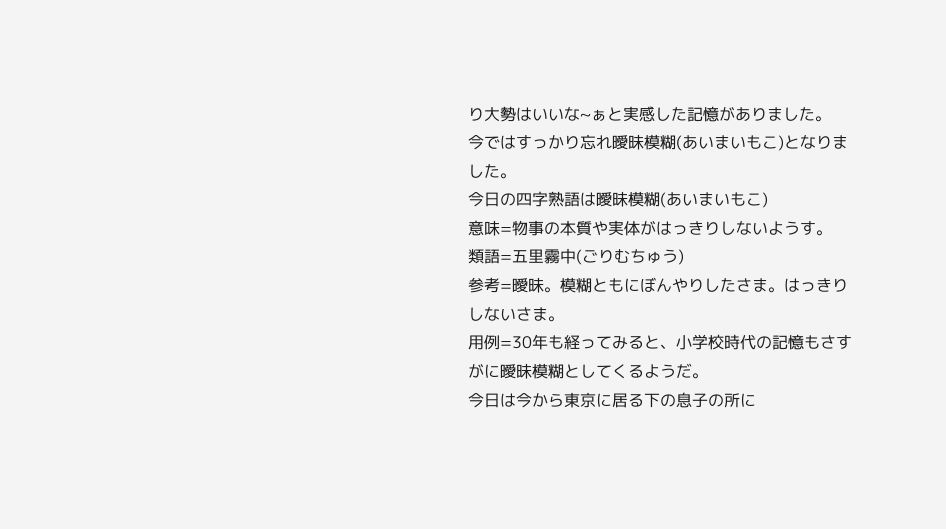り大勢はいいな~ぁと実感した記憶がありました。
今ではすっかり忘れ曖昧模糊(あいまいもこ)となりました。
今日の四字熟語は曖昧模糊(あいまいもこ)
意味=物事の本質や実体がはっきりしないようす。
類語=五里霧中(ごりむちゅう)
参考=曖昧。模糊ともにぼんやりしたさま。はっきりしないさま。
用例=30年も経ってみると、小学校時代の記憶もさすがに曖昧模糊としてくるようだ。
今日は今から東京に居る下の息子の所に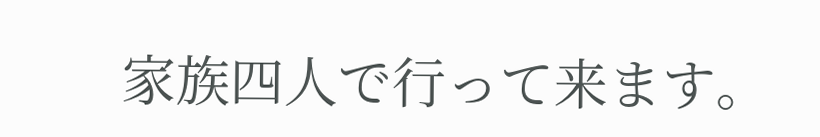家族四人で行って来ます。